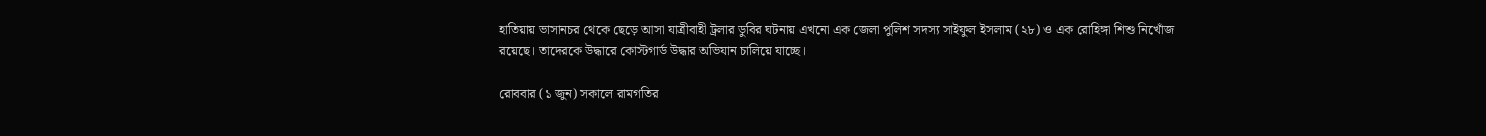হাতিয়ায় ভাসানচর থেকে ছেড়ে আসা যাত্রীবাহী ট্রলার ডুবির ঘটনায় এখনো এক জেলা পুলিশ সদস্য সাইফুল ইসলাম (২৮) ও এক রোহিঙ্গা শিশু নিখোঁজ রয়েছে। তাদেরকে উদ্ধারে কোস্টগার্ড উদ্ধার অভিযান চালিয়ে যাচ্ছে।

রোববার (১ জুন) সকালে রামগতির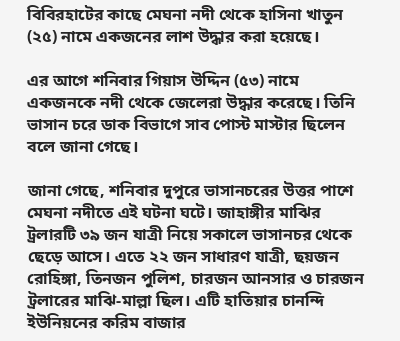বিবিরহাটের কাছে মেঘনা নদী থেকে হাসিনা খাতুন (২৫) নামে একজনের লাশ উদ্ধার করা হয়েছে।

এর আগে শনিবার গিয়াস উদ্দিন (৫৩) নামে একজনকে নদী থেকে জেলেরা উদ্ধার করেছে। তিনি ভাসান চরে ডাক বিভাগে সাব পোস্ট মাস্টার ছিলেন বলে জানা গেছে।

জানা গেছে, শনিবার দুপুরে ভাসানচরের উত্তর পাশে মেঘনা নদীতে এই ঘটনা ঘটে। জাহাঙ্গীর মাঝির ট্রলারটি ৩৯ জন যাত্রী নিয়ে সকালে ভাসানচর থেকে ছেড়ে আসে। এতে ২২ জন সাধারণ যাত্রী, ছয়জন রোহিঙ্গা, তিনজন পুলিশ, চারজন আনসার ও চারজন ট্রলারের মাঝি-মাল্লা ছিল। এটি হাতিয়ার চানন্দি ইউনিয়নের করিম বাজার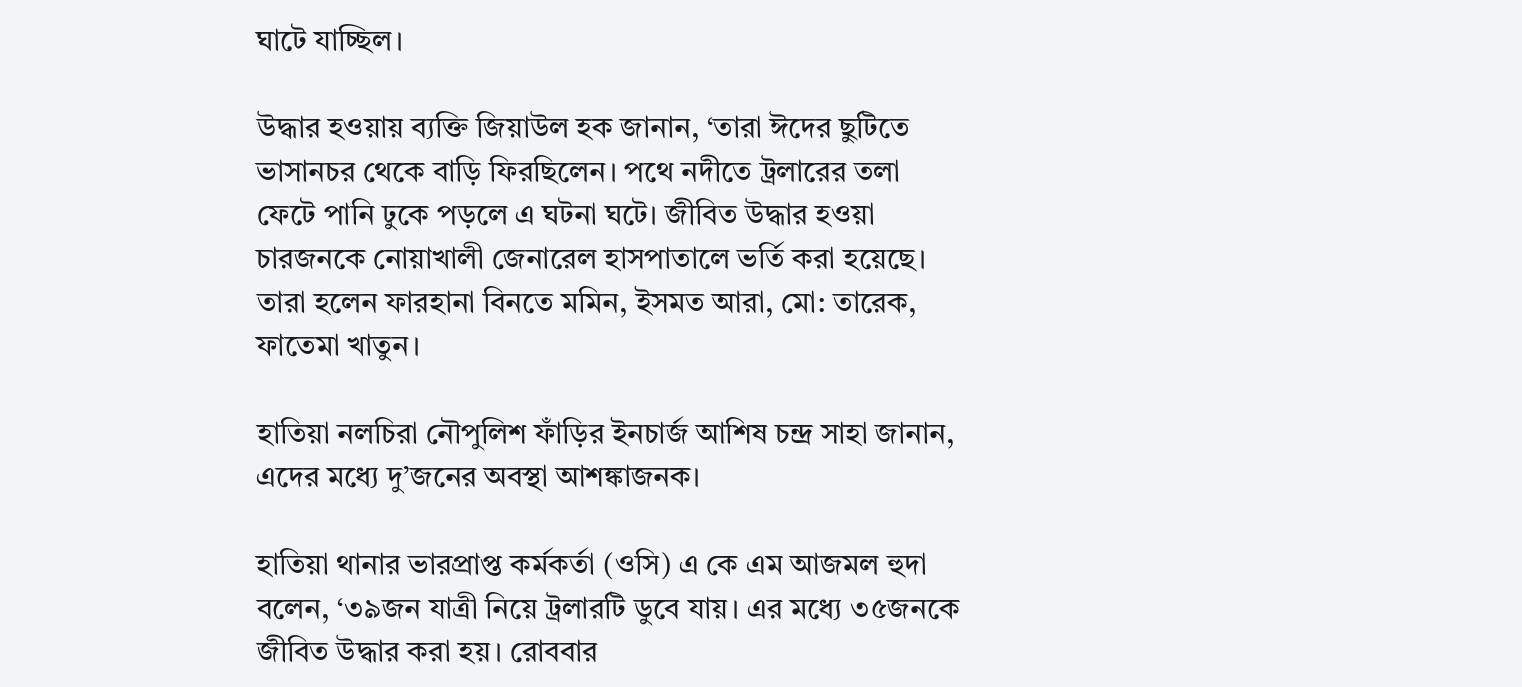ঘাটে যাচ্ছিল।

উদ্ধার হওয়ায় ব্যক্তি জিয়াউল হক জানান, ‘তারা ঈদের ছুটিতে ভাসানচর থেকে বাড়ি ফিরছিলেন। পথে নদীতে ট্রলারের তলা ফেটে পানি ঢুকে পড়লে এ ঘটনা ঘটে। জীবিত উদ্ধার হওয়া চারজনকে নোয়াখালী জেনারেল হাসপাতালে ভর্তি করা হয়েছে। তারা হলেন ফারহানা বিনতে মমিন, ইসমত আরা, মো: তারেক, ফাতেমা খাতুন।

হাতিয়া নলচিরা নৌপুলিশ ফাঁড়ির ইনচার্জ আশিষ চন্দ্র সাহা জানান, এদের মধ্যে দু’জনের অবস্থা আশঙ্কাজনক।

হাতিয়া থানার ভারপ্রাপ্ত কর্মকর্তা (ওসি) এ কে এম আজমল হুদা বলেন, ‘৩৯জন যাত্রী নিয়ে ট্রলারটি ডুবে যায়। এর মধ্যে ৩৫জনকে জীবিত উদ্ধার করা হয়। রোববার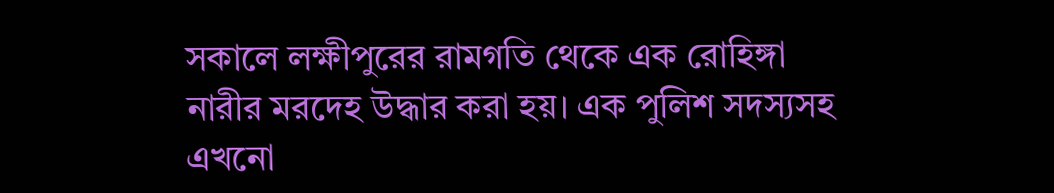সকালে লক্ষীপুরের রামগতি থেকে এক রোহিঙ্গা নারীর মরদেহ উদ্ধার করা হয়। এক পুলিশ সদস্যসহ এখনো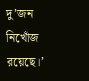দু’জন নিখোঁজ রয়েছে।’